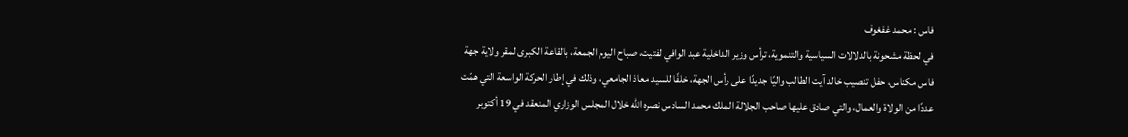فاس : محمد غفغوف
في لحظة مشحونة بالدلالات السياسية والتنموية، ترأس وزير الداخلية عبد الوافي لفتيت، صباح اليوم الجمعة، بالقاعة الكبرى لمقر ولاية جهة فاس مكناس، حفل تنصيب خالد آيت الطالب واليًا جديدًا على رأس الجهة، خلفًا للسيد معاذ الجامعي، وذلك في إطار الحركة الواسعة التي همّت عددًا من الولاة والعمال، والتي صادق عليها صاحب الجلالة الملك محمد السادس نصره الله خلال المجلس الوزاري المنعقد في 19 أكتوبر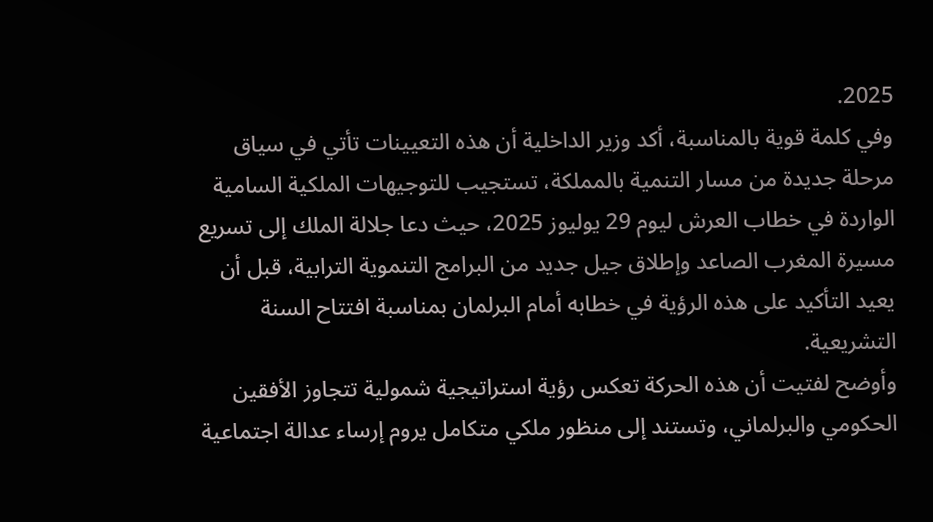2025.
وفي كلمة قوية بالمناسبة، أكد وزير الداخلية أن هذه التعيينات تأتي في سياق مرحلة جديدة من مسار التنمية بالمملكة، تستجيب للتوجيهات الملكية السامية الواردة في خطاب العرش ليوم 29 يوليوز 2025، حيث دعا جلالة الملك إلى تسريع مسيرة المغرب الصاعد وإطلاق جيل جديد من البرامج التنموية الترابية، قبل أن يعيد التأكيد على هذه الرؤية في خطابه أمام البرلمان بمناسبة افتتاح السنة التشريعية.
وأوضح لفتيت أن هذه الحركة تعكس رؤية استراتيجية شمولية تتجاوز الأفقين الحكومي والبرلماني، وتستند إلى منظور ملكي متكامل يروم إرساء عدالة اجتماعية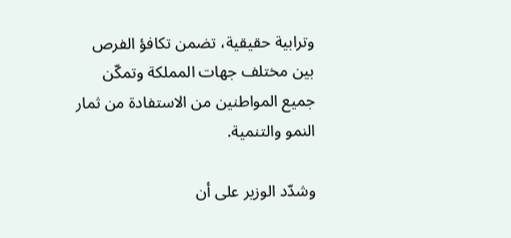وترابية حقيقية، تضمن تكافؤ الفرص بين مختلف جهات المملكة وتمكّن جميع المواطنين من الاستفادة من ثمار النمو والتنمية.

وشدّد الوزير على أن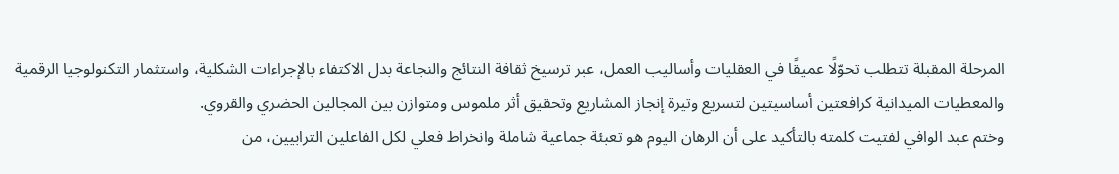المرحلة المقبلة تتطلب تحوّلًا عميقًا في العقليات وأساليب العمل، عبر ترسيخ ثقافة النتائج والنجاعة بدل الاكتفاء بالإجراءات الشكلية، واستثمار التكنولوجيا الرقمية والمعطيات الميدانية كرافعتين أساسيتين لتسريع وتيرة إنجاز المشاريع وتحقيق أثر ملموس ومتوازن بين المجالين الحضري والقروي.
وختم عبد الوافي لفتيت كلمته بالتأكيد على أن الرهان اليوم هو تعبئة جماعية شاملة وانخراط فعلي لكل الفاعلين الترابيين، من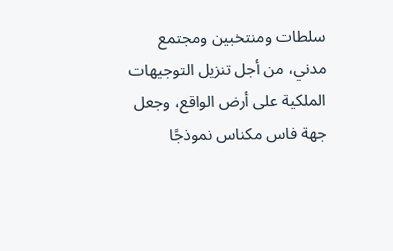سلطات ومنتخبين ومجتمع مدني، من أجل تنزيل التوجيهات الملكية على أرض الواقع، وجعل جهة فاس مكناس نموذجًا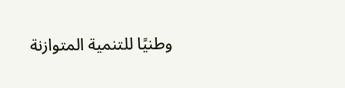وطنيًا للتنمية المتوازنة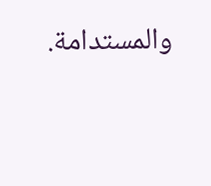والمستدامة.